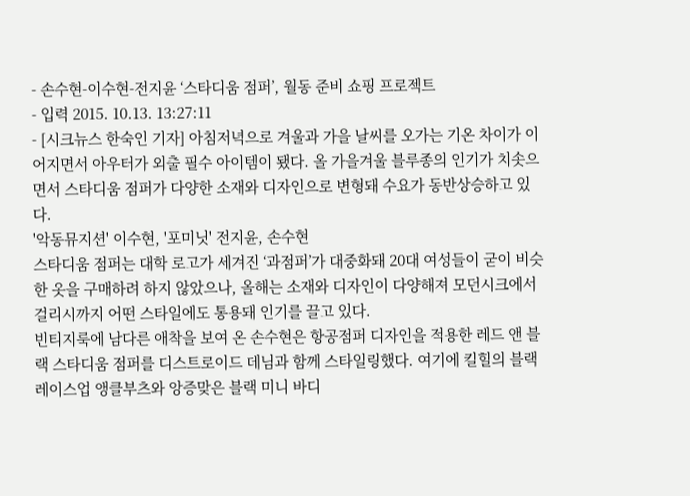- 손수현-이수현-전지윤 ‘스타디움 점퍼’, 월동 준비 쇼핑 프로젝트
- 입력 2015. 10.13. 13:27:11
- [시크뉴스 한숙인 기자] 아침저녁으로 겨울과 가을 날씨를 오가는 기온 차이가 이어지면서 아우터가 외출 필수 아이템이 됐다. 올 가을겨울 블루종의 인기가 치솟으면서 스타디움 점퍼가 다양한 소재와 디자인으로 변형돼 수요가 동반상승하고 있다.
'악동뮤지션' 이수현, '포미닛' 전지윤, 손수현
스타디움 점퍼는 대학 로고가 세겨진 ‘과점퍼’가 대중화돼 20대 여성들이 굳이 비슷한 옷을 구매하려 하지 않았으나, 올해는 소재와 디자인이 다양해져 모던시크에서 걸리시까지 어떤 스타일에도 통용돼 인기를 끌고 있다.
빈티지룩에 남다른 애착을 보여 온 손수현은 항공점퍼 디자인을 적용한 레드 앤 블랙 스타디움 점퍼를 디스트로이드 데님과 함께 스타일링했다. 여기에 킬힐의 블랙 레이스업 앵클부츠와 앙증맞은 블랙 미니 바디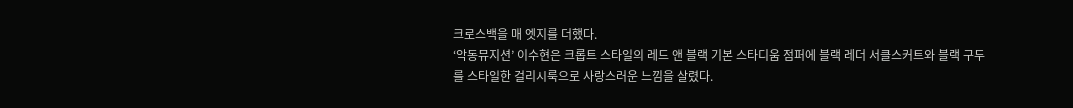크로스백을 매 엣지를 더했다.
‘악동뮤지션’ 이수현은 크롭트 스타일의 레드 앤 블랙 기본 스타디움 점퍼에 블랙 레더 서클스커트와 블랙 구두를 스타일한 걸리시룩으로 사랑스러운 느낌을 살렸다.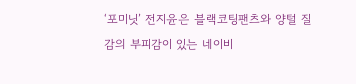‘포미닛’ 전지윤은 블랙코팅팬츠와 양털 질감의 부피감이 있는 네이비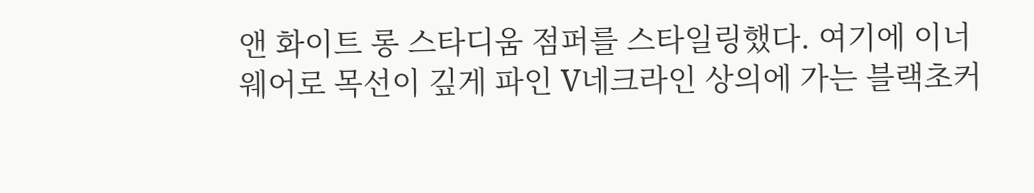앤 화이트 롱 스타디움 점퍼를 스타일링했다. 여기에 이너웨어로 목선이 깊게 파인 V네크라인 상의에 가는 블랙초커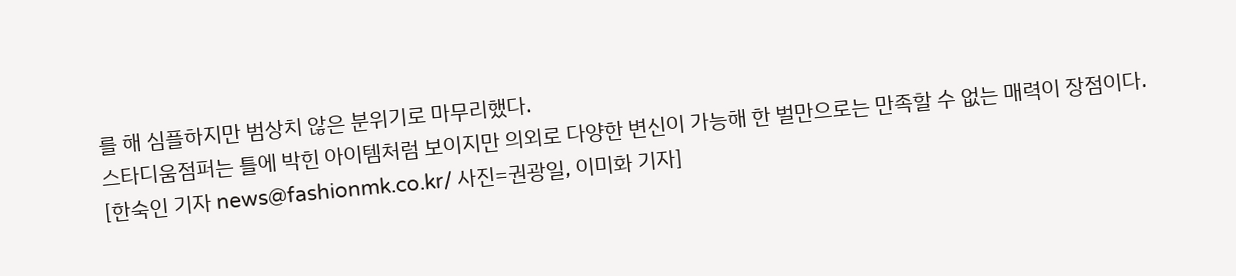를 해 심플하지만 범상치 않은 분위기로 마무리했다.
스타디움점퍼는 틀에 박힌 아이템처럼 보이지만 의외로 다양한 변신이 가능해 한 벌만으로는 만족할 수 없는 매력이 장점이다.
[한숙인 기자 news@fashionmk.co.kr/ 사진=권광일, 이미화 기자]